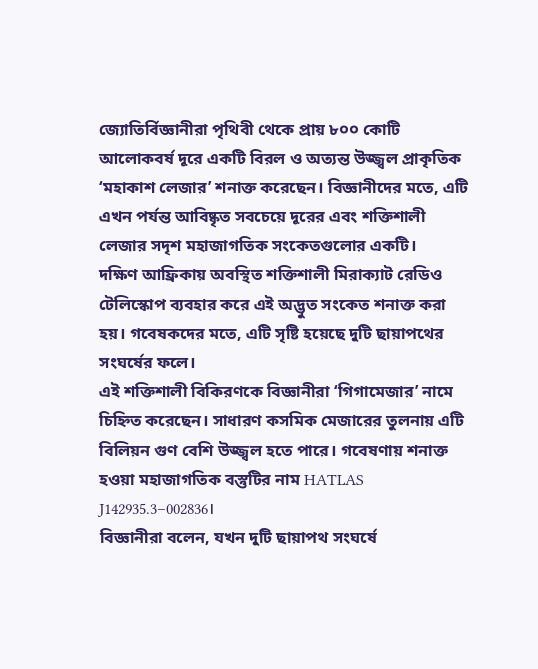জ্যোতির্বিজ্ঞানীরা পৃথিবী থেকে প্রায় ৮০০ কোটি আলোকবর্ষ দূরে একটি বিরল ও অত্যন্ত উজ্জ্বল প্রাকৃতিক ‘মহাকাশ লেজার’ শনাক্ত করেছেন। বিজ্ঞানীদের মতে, এটি এখন পর্যন্ত আবিষ্কৃত সবচেয়ে দূরের এবং শক্তিশালী লেজার সদৃশ মহাজাগতিক সংকেতগুলোর একটি।
দক্ষিণ আফ্রিকায় অবস্থিত শক্তিশালী মিরাক্যাট রেডিও টেলিস্কোপ ব্যবহার করে এই অদ্ভুত সংকেত শনাক্ত করা হয়। গবেষকদের মতে, এটি সৃষ্টি হয়েছে দুটি ছায়াপথের সংঘর্ষের ফলে।
এই শক্তিশালী বিকিরণকে বিজ্ঞানীরা ‘গিগামেজার’ নামে চিহ্নিত করেছেন। সাধারণ কসমিক মেজারের তুলনায় এটি বিলিয়ন গুণ বেশি উজ্জ্বল হতে পারে। গবেষণায় শনাক্ত হওয়া মহাজাগতিক বস্তুটির নাম HATLAS J142935.3–002836।
বিজ্ঞানীরা বলেন, যখন দুটি ছায়াপথ সংঘর্ষে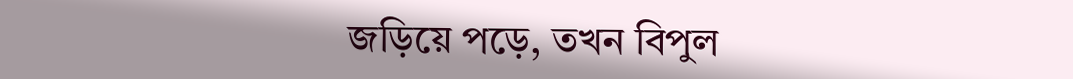জড়িয়ে পড়ে, তখন বিপুল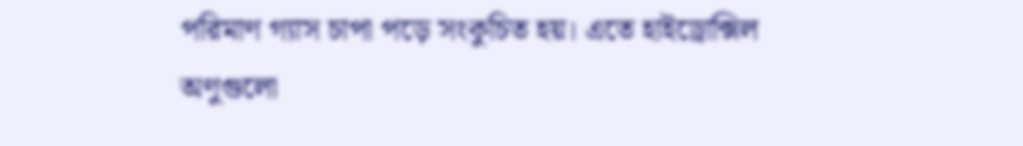পরিমাণ গ্যাস চাপা পড়ে সংকুচিত হয়। এতে হাইড্রোক্সিল অণুগুলো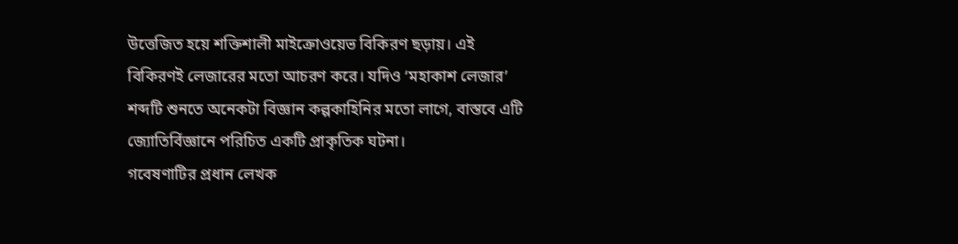উত্তেজিত হয়ে শক্তিশালী মাইক্রোওয়েভ বিকিরণ ছড়ায়। এই বিকিরণই লেজারের মতো আচরণ করে। যদিও ‘মহাকাশ লেজার’ শব্দটি শুনতে অনেকটা বিজ্ঞান কল্পকাহিনির মতো লাগে, বাস্তবে এটি জ্যোতির্বিজ্ঞানে পরিচিত একটি প্রাকৃতিক ঘটনা।
গবেষণাটির প্রধান লেখক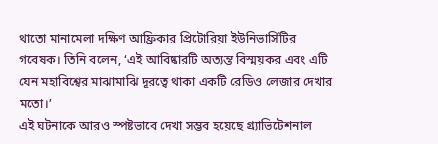থাতো মানামেলা দক্ষিণ আফ্রিকার প্রিটোরিয়া ইউনিভার্সিটির গবেষক। তিনি বলেন, ‘এই আবিষ্কারটি অত্যন্ত বিস্ময়কর এবং এটি যেন মহাবিশ্বের মাঝামাঝি দূরত্বে থাকা একটি রেডিও লেজার দেখার মতো।’
এই ঘটনাকে আরও স্পষ্টভাবে দেখা সম্ভব হয়েছে গ্র্যাভিটেশনাল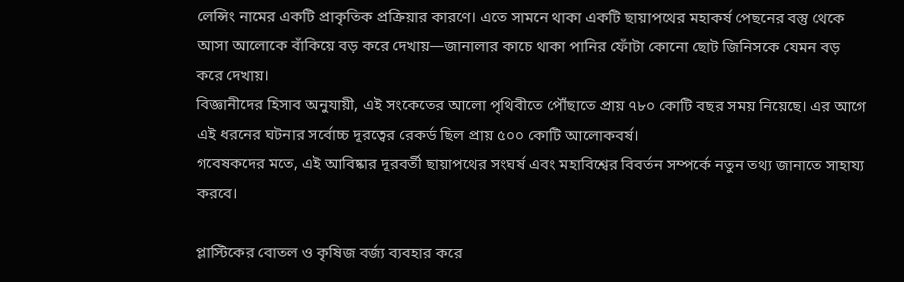লেন্সিং নামের একটি প্রাকৃতিক প্রক্রিয়ার কারণে। এতে সামনে থাকা একটি ছায়াপথের মহাকর্ষ পেছনের বস্তু থেকে আসা আলোকে বাঁকিয়ে বড় করে দেখায়—জানালার কাচে থাকা পানির ফোঁটা কোনো ছোট জিনিসকে যেমন বড় করে দেখায়।
বিজ্ঞানীদের হিসাব অনুযায়ী, এই সংকেতের আলো পৃথিবীতে পৌঁছাতে প্রায় ৭৮০ কোটি বছর সময় নিয়েছে। এর আগে এই ধরনের ঘটনার সর্বোচ্চ দূরত্বের রেকর্ড ছিল প্রায় ৫০০ কোটি আলোকবর্ষ।
গবেষকদের মতে, এই আবিষ্কার দূরবর্তী ছায়াপথের সংঘর্ষ এবং মহাবিশ্বের বিবর্তন সম্পর্কে নতুন তথ্য জানাতে সাহায্য করবে।

প্লাস্টিকের বোতল ও কৃষিজ বর্জ্য ব্যবহার করে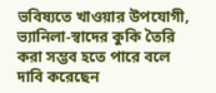ভবিষ্যতে খাওয়ার উপযোগী, ভ্যানিলা-স্বাদের কুকি তৈরি করা সম্ভব হতে পারে বলে দাবি করেছেন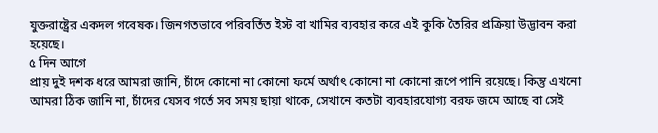যুক্তরাষ্ট্রের একদল গবেষক। জিনগতভাবে পরিবর্তিত ইস্ট বা খামির ব্যবহার করে এই কুকি তৈরির প্রক্রিয়া উদ্ভাবন করা হয়েছে।
৫ দিন আগে
প্রায় দুই দশক ধরে আমরা জানি, চাঁদে কোনো না কোনো ফর্মে অর্থাৎ কোনো না কোনো রূপে পানি রয়েছে। কিন্তু এখনো আমরা ঠিক জানি না, চাঁদের যেসব গর্তে সব সময় ছায়া থাকে, সেখানে কতটা ব্যবহারযোগ্য বরফ জমে আছে বা সেই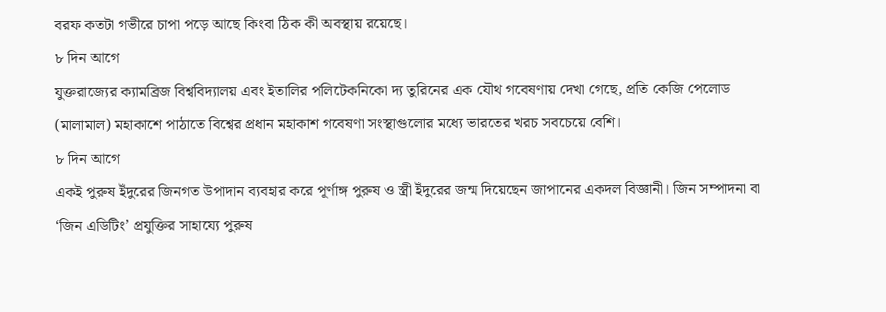বরফ কতটা গভীরে চাপা পড়ে আছে কিংবা ঠিক কী অবস্থায় রয়েছে।
৮ দিন আগে
যুক্তরাজ্যের ক্যামব্রিজ বিশ্ববিদ্যালয় এবং ইতালির পলিটেকনিকো দ্য তুরিনের এক যৌথ গবেষণায় দেখা গেছে, প্রতি কেজি পেলোড (মালামাল) মহাকাশে পাঠাতে বিশ্বের প্রধান মহাকাশ গবেষণা সংস্থাগুলোর মধ্যে ভারতের খরচ সবচেয়ে বেশি।
৮ দিন আগে
একই পুরুষ ইঁদুরের জিনগত উপাদান ব্যবহার করে পূর্ণাঙ্গ পুরুষ ও স্ত্রী ইঁদুরের জন্ম দিয়েছেন জাপানের একদল বিজ্ঞানী। জিন সম্পাদনা বা ‘জিন এডিটিং’ প্রযুক্তির সাহায্যে পুরুষ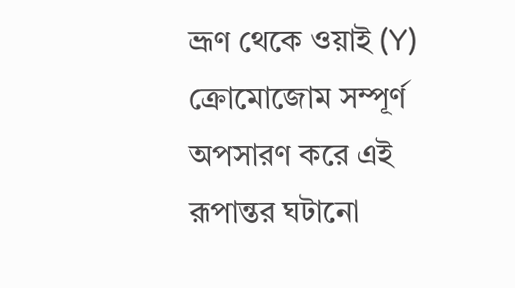ভ্রূণ থেকে ওয়াই (Y) ক্রোমোজোম সম্পূর্ণ অপসারণ করে এই রূপান্তর ঘটানো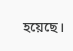হয়েছে।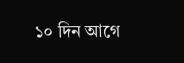১০ দিন আগে